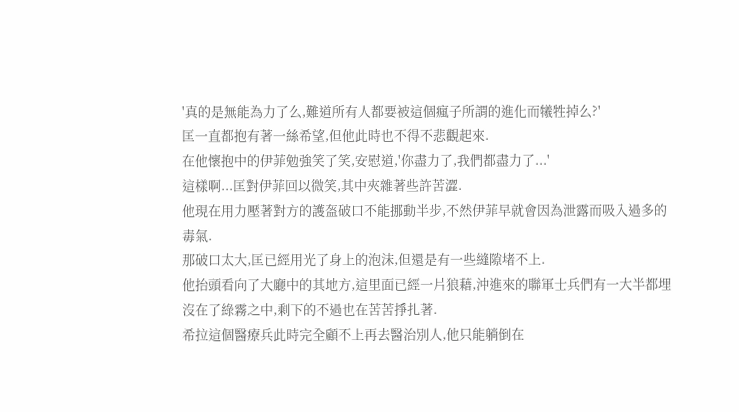'真的是無能為力了么,難道所有人都要被這個瘋子所謂的進化而犧牲掉么?'
匡一直都抱有著一絲希望,但他此時也不得不悲觀起來.
在他懷抱中的伊菲勉強笑了笑,安慰道,'你盡力了,我們都盡力了...'
這樣啊...匡對伊菲回以微笑,其中夾雜著些許苦澀.
他現在用力壓著對方的護盔破口不能挪動半步,不然伊菲早就會因為泄露而吸入過多的毒氣.
那破口太大,匡已經用光了身上的泡沫,但還是有一些縫隙堵不上.
他抬頭看向了大廳中的其地方,這里面已經一片狼藉,沖進來的聯軍士兵們有一大半都埋沒在了綠霧之中,剩下的不過也在苦苦掙扎著.
希拉這個醫療兵此時完全顧不上再去醫治別人,他只能躺倒在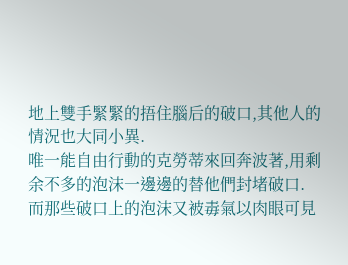地上雙手緊緊的捂住腦后的破口,其他人的情況也大同小異.
唯一能自由行動的克勞蒂來回奔波著,用剩余不多的泡沫一邊邊的替他們封堵破口.
而那些破口上的泡沫又被毒氣以肉眼可見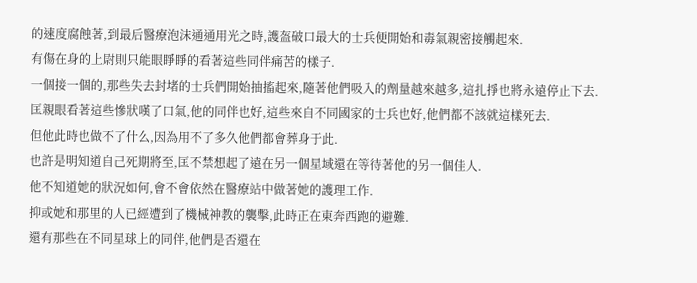的速度腐蝕著,到最后醫療泡沫通通用光之時,護盔破口最大的士兵便開始和毒氣親密接觸起來.
有傷在身的上尉則只能眼睜睜的看著這些同伴痛苦的樣子.
一個接一個的,那些失去封堵的士兵們開始抽搐起來,隨著他們吸入的劑量越來越多,這扎掙也將永遠停止下去.
匡親眼看著這些慘狀嘆了口氣,他的同伴也好,這些來自不同國家的士兵也好,他們都不該就這樣死去.
但他此時也做不了什么,因為用不了多久他們都會葬身于此.
也許是明知道自己死期將至,匡不禁想起了遠在另一個星域還在等待著他的另一個佳人.
他不知道她的狀況如何,會不會依然在醫療站中做著她的護理工作.
抑或她和那里的人已經遭到了機械神教的襲擊,此時正在東奔西跑的避難.
還有那些在不同星球上的同伴,他們是否還在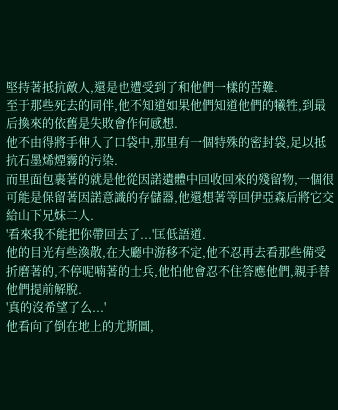堅持著抵抗敵人,還是也遭受到了和他們一樣的苦難.
至于那些死去的同伴,他不知道如果他們知道他們的犧牲,到最后換來的依舊是失敗會作何感想.
他不由得將手伸入了口袋中,那里有一個特殊的密封袋,足以抵抗石墨烯煙霧的污染.
而里面包裹著的就是他從因諾遺體中回收回來的殘留物,一個很可能是保留著因諾意識的存儲器,他還想著等回伊亞森后將它交給山下兄妹二人.
'看來我不能把你帶回去了...'匡低語道.
他的目光有些渙散,在大廳中游移不定,他不忍再去看那些備受折磨著的,不停呢喃著的士兵,他怕他會忍不住答應他們,親手替他們提前解脫.
'真的沒希望了么...'
他看向了倒在地上的尤斯圖,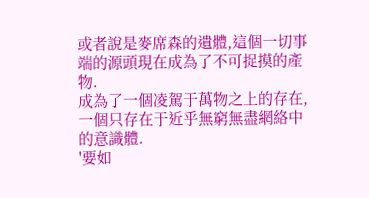或者說是麥席森的遺體,這個一切事端的源頭現在成為了不可捉摸的產物.
成為了一個凌駕于萬物之上的存在,一個只存在于近乎無窮無盡網絡中的意識體.
'要如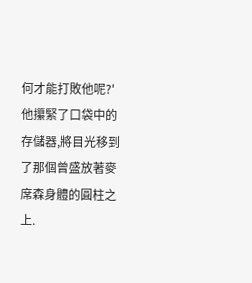何才能打敗他呢?'
他攥緊了口袋中的存儲器,將目光移到了那個曾盛放著麥席森身體的圓柱之上.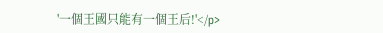'一個王國只能有一個王后!'</p>